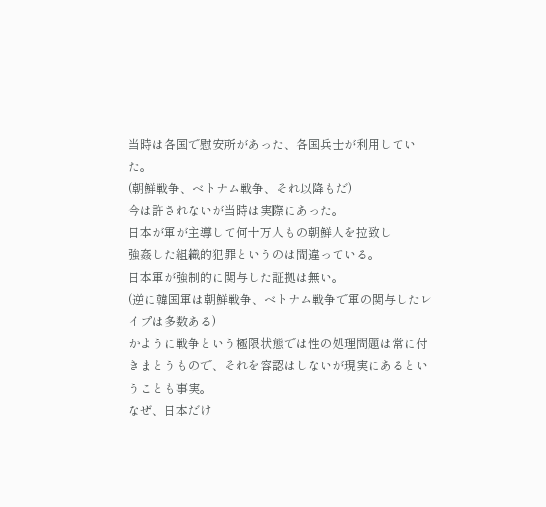当時は各国で慰安所があった、各国兵士が利用していた。
(朝鮮戦争、ベトナム戦争、それ以降もだ)
今は許されないが当時は実際にあった。
日本が軍が主導して何十万人もの朝鮮人を拉致し
強姦した組織的犯罪というのは間違っている。
日本軍が強制的に関与した証拠は無い。
(逆に韓国軍は朝鮮戦争、ベトナム戦争で軍の関与したレイプは多数ある)
かように戦争という極限状態では性の処理問題は常に付きまとうもので、それを容認はしないが現実にあるということも事実。
なぜ、日本だけ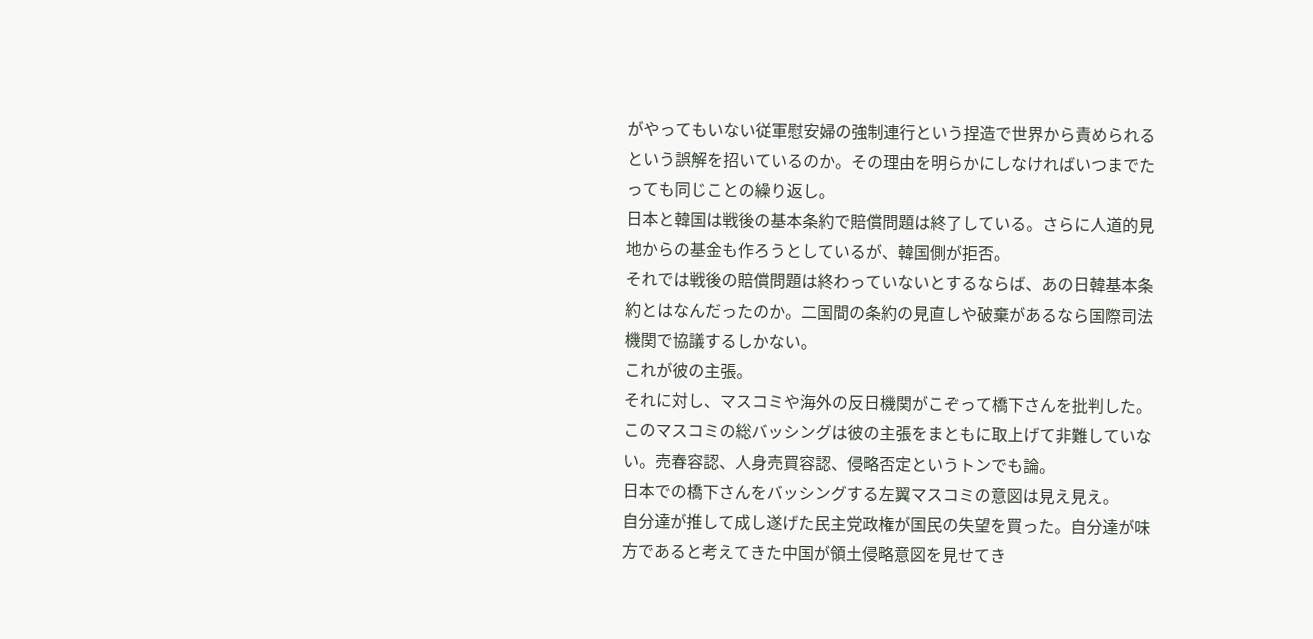がやってもいない従軍慰安婦の強制連行という捏造で世界から責められるという誤解を招いているのか。その理由を明らかにしなければいつまでたっても同じことの繰り返し。
日本と韓国は戦後の基本条約で賠償問題は終了している。さらに人道的見地からの基金も作ろうとしているが、韓国側が拒否。
それでは戦後の賠償問題は終わっていないとするならば、あの日韓基本条約とはなんだったのか。二国間の条約の見直しや破棄があるなら国際司法機関で協議するしかない。
これが彼の主張。
それに対し、マスコミや海外の反日機関がこぞって橋下さんを批判した。このマスコミの総バッシングは彼の主張をまともに取上げて非難していない。売春容認、人身売買容認、侵略否定というトンでも論。
日本での橋下さんをバッシングする左翼マスコミの意図は見え見え。
自分達が推して成し遂げた民主党政権が国民の失望を買った。自分達が味方であると考えてきた中国が領土侵略意図を見せてき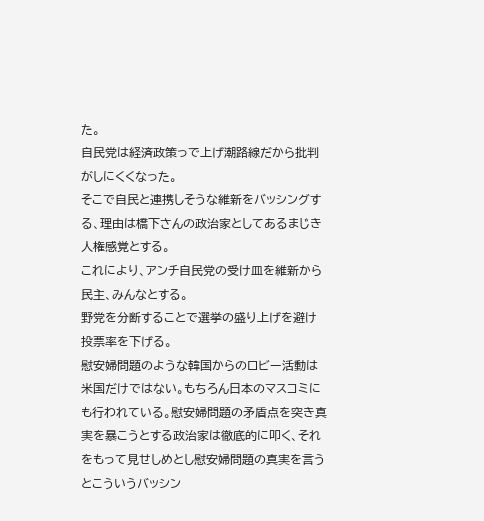た。
自民党は経済政策っで上げ潮路線だから批判がしにくくなった。
そこで自民と連携しそうな維新をバッシングする、理由は橋下さんの政治家としてあるまじき人権感覚とする。
これにより、アンチ自民党の受け皿を維新から民主、みんなとする。
野党を分断することで選挙の盛り上げを避け投票率を下げる。
慰安婦問題のような韓国からのロビー活動は米国だけではない。もちろん日本のマスコミにも行われている。慰安婦問題の矛盾点を突き真実を暴こうとする政治家は徹底的に叩く、それをもって見せしめとし慰安婦問題の真実を言うとこういうバッシン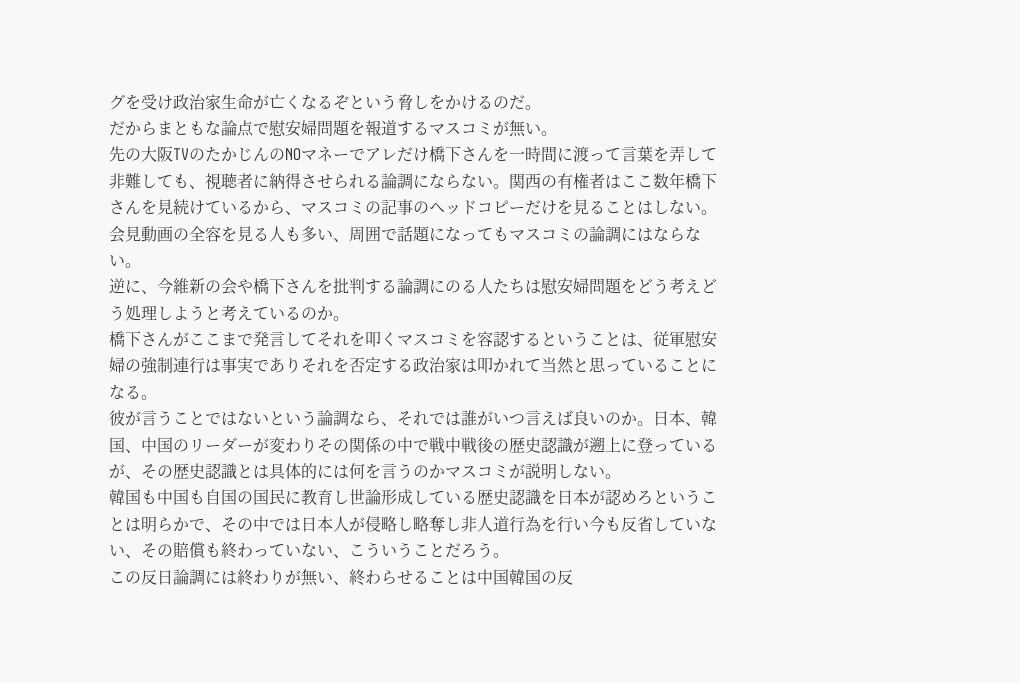グを受け政治家生命が亡くなるぞという脅しをかけるのだ。
だからまともな論点で慰安婦問題を報道するマスコミが無い。
先の大阪TVのたかじんのNOマネーでアレだけ橋下さんを一時間に渡って言葉を弄して非難しても、視聴者に納得させられる論調にならない。関西の有権者はここ数年橋下さんを見続けているから、マスコミの記事のヘッドコピーだけを見ることはしない。会見動画の全容を見る人も多い、周囲で話題になってもマスコミの論調にはならない。
逆に、今維新の会や橋下さんを批判する論調にのる人たちは慰安婦問題をどう考えどう処理しようと考えているのか。
橋下さんがここまで発言してそれを叩くマスコミを容認するということは、従軍慰安婦の強制連行は事実でありそれを否定する政治家は叩かれて当然と思っていることになる。
彼が言うことではないという論調なら、それでは誰がいつ言えば良いのか。日本、韓国、中国のリーダーが変わりその関係の中で戦中戦後の歴史認識が遡上に登っているが、その歴史認識とは具体的には何を言うのかマスコミが説明しない。
韓国も中国も自国の国民に教育し世論形成している歴史認識を日本が認めろということは明らかで、その中では日本人が侵略し略奪し非人道行為を行い今も反省していない、その賠償も終わっていない、こういうことだろう。
この反日論調には終わりが無い、終わらせることは中国韓国の反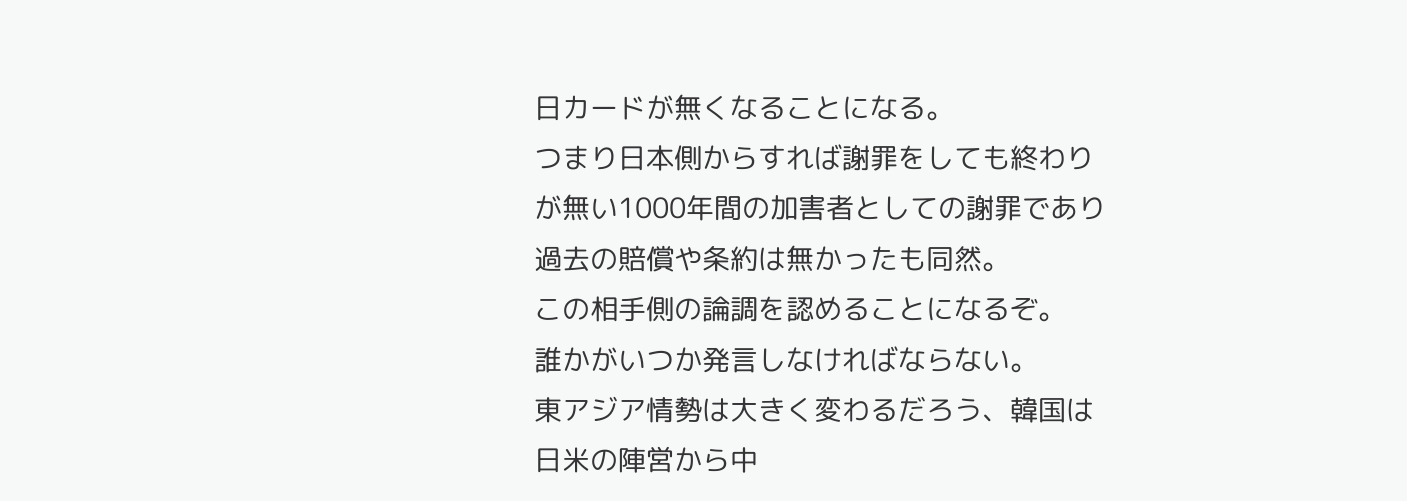日カードが無くなることになる。
つまり日本側からすれば謝罪をしても終わりが無い1000年間の加害者としての謝罪であり過去の賠償や条約は無かったも同然。
この相手側の論調を認めることになるぞ。
誰かがいつか発言しなければならない。
東アジア情勢は大きく変わるだろう、韓国は日米の陣営から中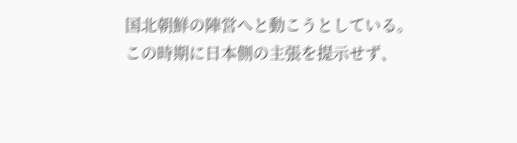国北朝鮮の陣営へと動こうとしている。
この時期に日本側の主張を提示せず、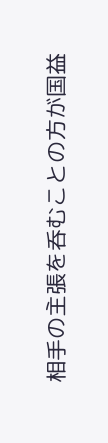相手の主張を呑むことの方が国益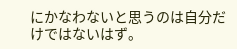にかなわないと思うのは自分だけではないはず。